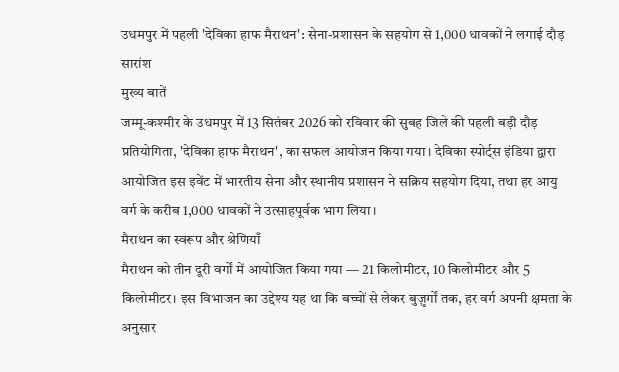उधमपुर में पहली 'देविका हाफ मैराथन': सेना-प्रशासन के सहयोग से 1,000 धावकों ने लगाई दौड़
सारांश
मुख्य बातें
जम्मू-कश्मीर के उधमपुर में 13 सितंबर 2026 को रविवार की सुबह जिले की पहली बड़ी दौड़ प्रतियोगिता, 'देविका हाफ मैराथन', का सफल आयोजन किया गया। देविका स्पोर्ट्स इंडिया द्वारा आयोजित इस इवेंट में भारतीय सेना और स्थानीय प्रशासन ने सक्रिय सहयोग दिया, तथा हर आयु वर्ग के करीब 1,000 धावकों ने उत्साहपूर्वक भाग लिया।
मैराथन का स्वरूप और श्रेणियाँ
मैराथन को तीन दूरी वर्गों में आयोजित किया गया — 21 किलोमीटर, 10 किलोमीटर और 5 किलोमीटर। इस विभाजन का उद्देश्य यह था कि बच्चों से लेकर बुज़ुर्गों तक, हर वर्ग अपनी क्षमता के अनुसार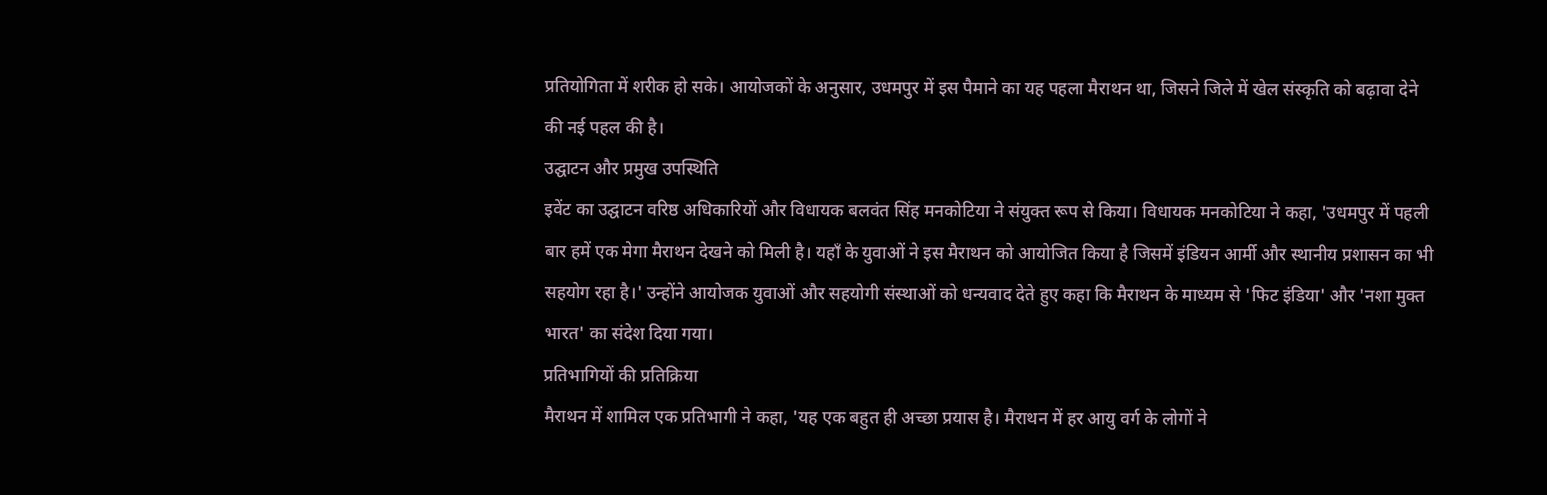प्रतियोगिता में शरीक हो सके। आयोजकों के अनुसार, उधमपुर में इस पैमाने का यह पहला मैराथन था, जिसने जिले में खेल संस्कृति को बढ़ावा देने की नई पहल की है।
उद्घाटन और प्रमुख उपस्थिति
इवेंट का उद्घाटन वरिष्ठ अधिकारियों और विधायक बलवंत सिंह मनकोटिया ने संयुक्त रूप से किया। विधायक मनकोटिया ने कहा, 'उधमपुर में पहली बार हमें एक मेगा मैराथन देखने को मिली है। यहाँ के युवाओं ने इस मैराथन को आयोजित किया है जिसमें इंडियन आर्मी और स्थानीय प्रशासन का भी सहयोग रहा है।' उन्होंने आयोजक युवाओं और सहयोगी संस्थाओं को धन्यवाद देते हुए कहा कि मैराथन के माध्यम से 'फिट इंडिया' और 'नशा मुक्त भारत' का संदेश दिया गया।
प्रतिभागियों की प्रतिक्रिया
मैराथन में शामिल एक प्रतिभागी ने कहा, 'यह एक बहुत ही अच्छा प्रयास है। मैराथन में हर आयु वर्ग के लोगों ने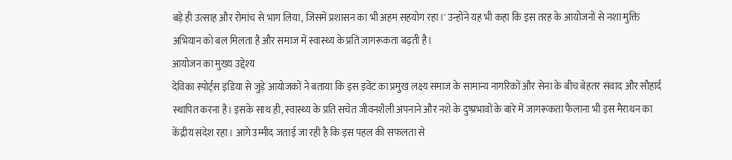बड़े ही उत्साह और रोमांच से भाग लिया, जिसमें प्रशासन का भी अहम सहयोग रहा।' उन्होंने यह भी कहा कि इस तरह के आयोजनों से नशा मुक्ति अभियान को बल मिलता है और समाज में स्वास्थ्य के प्रति जागरूकता बढ़ती है।
आयोजन का मुख्य उद्देश्य
देविका स्पोर्ट्स इंडिया से जुड़े आयोजकों ने बताया कि इस इवेंट का प्रमुख लक्ष्य समाज के सामान्य नागरिकों और सेना के बीच बेहतर संवाद और सौहार्द स्थापित करना है। इसके साथ ही, स्वास्थ्य के प्रति सचेत जीवनशैली अपनाने और नशे के दुष्प्रभावों के बारे में जागरूकता फैलाना भी इस मैराथन का केंद्रीय संदेश रहा। आगे उम्मीद जताई जा रही है कि इस पहल की सफलता से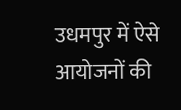उधमपुर में ऐसे आयोजनों की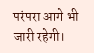परंपरा आगे भी जारी रहेगी।